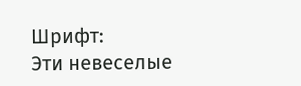Шрифт:
Эти невеселые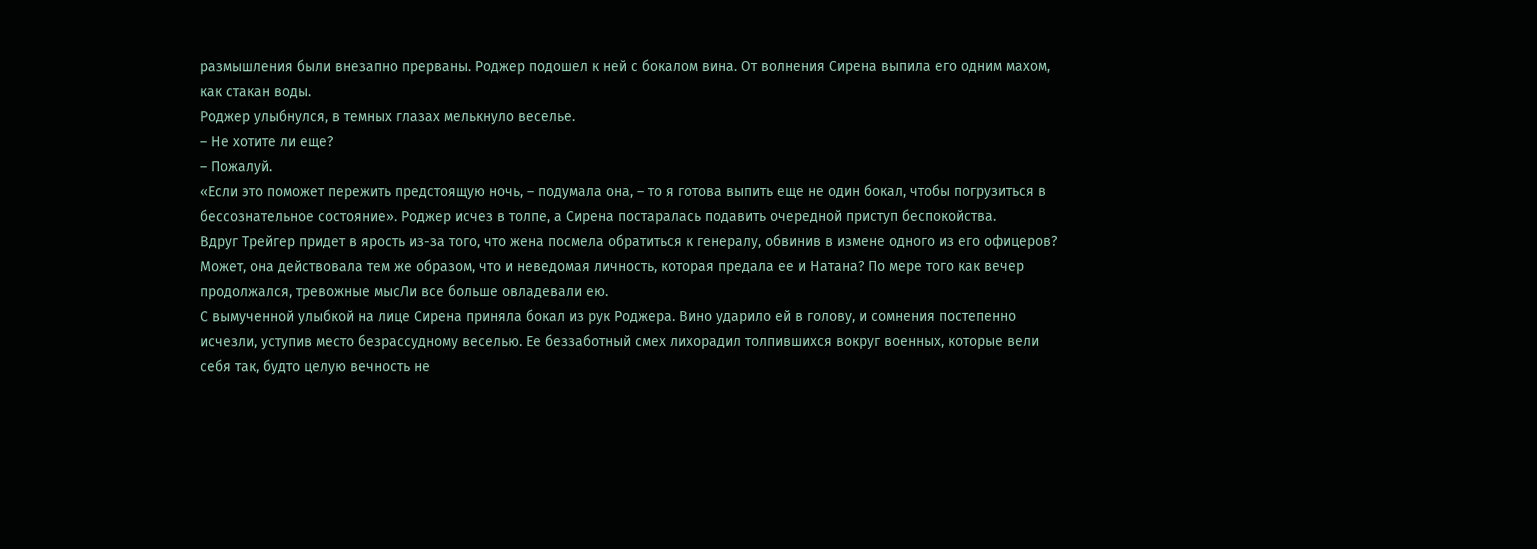размышления были внезапно прерваны. Роджер подошел к ней с бокалом вина. От волнения Сирена выпила его одним махом, как стакан воды.
Роджер улыбнулся, в темных глазах мелькнуло веселье.
– Не хотите ли еще?
– Пожалуй.
«Если это поможет пережить предстоящую ночь, – подумала она, – то я готова выпить еще не один бокал, чтобы погрузиться в бессознательное состояние». Роджер исчез в толпе, а Сирена постаралась подавить очередной приступ беспокойства.
Вдруг Трейгер придет в ярость из-за того, что жена посмела обратиться к генералу, обвинив в измене одного из его офицеров? Может, она действовала тем же образом, что и неведомая личность, которая предала ее и Натана? По мере того как вечер продолжался, тревожные мысЛи все больше овладевали ею.
С вымученной улыбкой на лице Сирена приняла бокал из рук Роджера. Вино ударило ей в голову, и сомнения постепенно исчезли, уступив место безрассудному веселью. Ее беззаботный смех лихорадил толпившихся вокруг военных, которые вели себя так, будто целую вечность не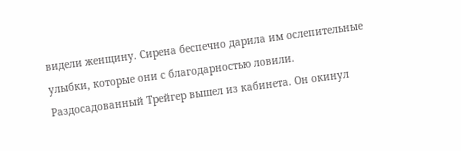видели женщину. Сирена беспечно дарила им ослепительные улыбки, которые они с благодарностью ловили.
Раздосадованный Трейгер вышел из кабинета. Он окинул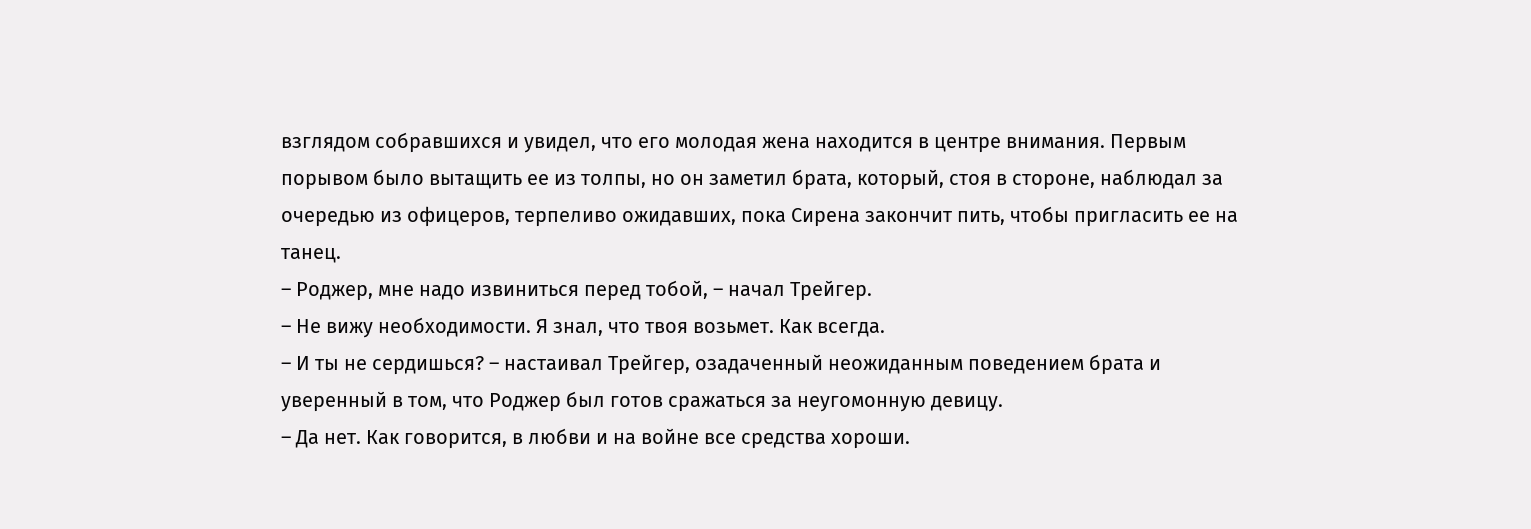взглядом собравшихся и увидел, что его молодая жена находится в центре внимания. Первым порывом было вытащить ее из толпы, но он заметил брата, который, стоя в стороне, наблюдал за очередью из офицеров, терпеливо ожидавших, пока Сирена закончит пить, чтобы пригласить ее на танец.
– Роджер, мне надо извиниться перед тобой, – начал Трейгер.
– Не вижу необходимости. Я знал, что твоя возьмет. Как всегда.
– И ты не сердишься? – настаивал Трейгер, озадаченный неожиданным поведением брата и уверенный в том, что Роджер был готов сражаться за неугомонную девицу.
– Да нет. Как говорится, в любви и на войне все средства хороши.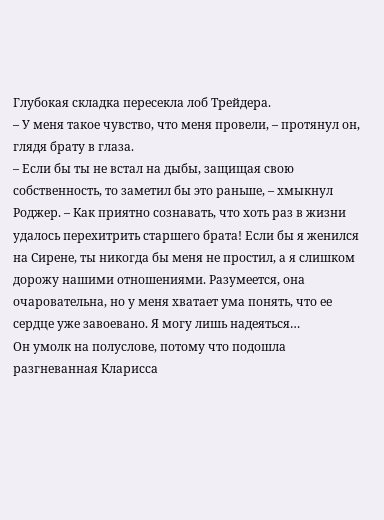Глубокая складка пересекла лоб Трейдера.
– У меня такое чувство, что меня провели, – протянул он, глядя брату в глаза.
– Если бы ты не встал на дыбы, защищая свою собственность, то заметил бы это раньше, – хмыкнул Роджер. – Как приятно сознавать, что хоть раз в жизни удалось перехитрить старшего брата! Если бы я женился на Сирене, ты никогда бы меня не простил, а я слишком дорожу нашими отношениями. Разумеется, она очаровательна, но у меня хватает ума понять, что ее сердце уже завоевано. Я могу лишь надеяться…
Он умолк на полуслове, потому что подошла разгневанная Кларисса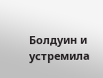Болдуин и устремила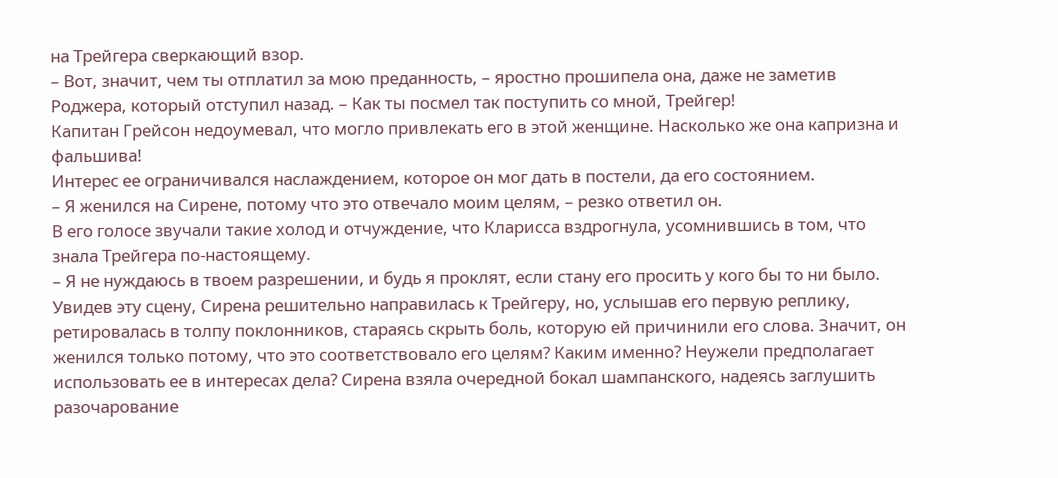на Трейгера сверкающий взор.
– Вот, значит, чем ты отплатил за мою преданность, – яростно прошипела она, даже не заметив Роджера, который отступил назад. – Как ты посмел так поступить со мной, Трейгер!
Капитан Грейсон недоумевал, что могло привлекать его в этой женщине. Насколько же она капризна и фальшива!
Интерес ее ограничивался наслаждением, которое он мог дать в постели, да его состоянием.
– Я женился на Сирене, потому что это отвечало моим целям, – резко ответил он.
В его голосе звучали такие холод и отчуждение, что Кларисса вздрогнула, усомнившись в том, что знала Трейгера по-настоящему.
– Я не нуждаюсь в твоем разрешении, и будь я проклят, если стану его просить у кого бы то ни было.
Увидев эту сцену, Сирена решительно направилась к Трейгеру, но, услышав его первую реплику, ретировалась в толпу поклонников, стараясь скрыть боль, которую ей причинили его слова. Значит, он женился только потому, что это соответствовало его целям? Каким именно? Неужели предполагает использовать ее в интересах дела? Сирена взяла очередной бокал шампанского, надеясь заглушить разочарование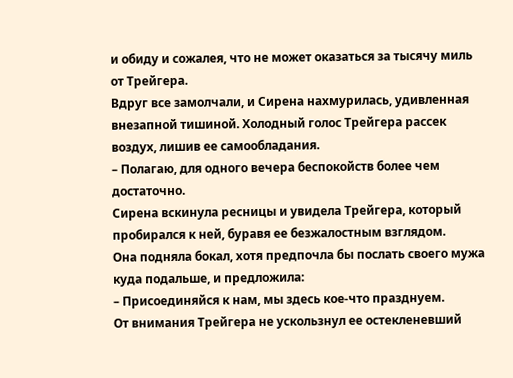и обиду и сожалея, что не может оказаться за тысячу миль от Трейгера.
Вдруг все замолчали, и Сирена нахмурилась, удивленная внезапной тишиной. Холодный голос Трейгера рассек воздух, лишив ее самообладания.
– Полагаю, для одного вечера беспокойств более чем достаточно.
Сирена вскинула ресницы и увидела Трейгера, который пробирался к ней, буравя ее безжалостным взглядом.
Она подняла бокал, хотя предпочла бы послать своего мужа куда подальше, и предложила:
– Присоединяйся к нам, мы здесь кое-что празднуем.
От внимания Трейгера не ускользнул ее остекленевший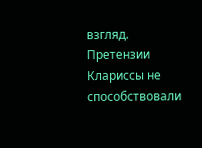взгляд. Претензии Клариссы не способствовали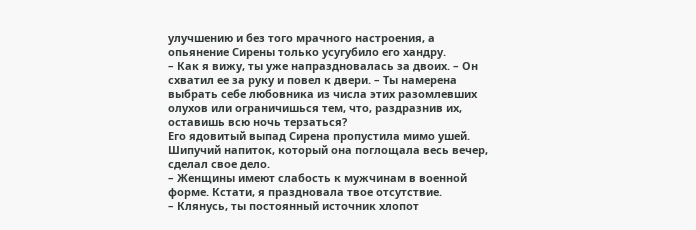улучшению и без того мрачного настроения, а опьянение Сирены только усугубило его хандру.
– Как я вижу, ты уже напраздновалась за двоих. – Он схватил ее за руку и повел к двери. – Ты намерена выбрать себе любовника из числа этих разомлевших олухов или ограничишься тем, что, раздразнив их, оставишь всю ночь терзаться?
Его ядовитый выпад Сирена пропустила мимо ушей. Шипучий напиток, который она поглощала весь вечер, сделал свое дело.
– Женщины имеют слабость к мужчинам в военной форме. Кстати, я праздновала твое отсутствие.
– Клянусь, ты постоянный источник хлопот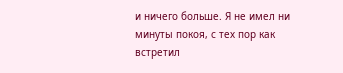и ничего больше. Я не имел ни минуты покоя, с тех пор как встретил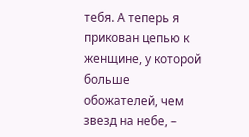тебя. А теперь я прикован цепью к женщине, у которой больше обожателей, чем звезд на небе, –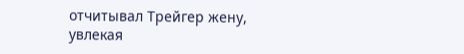отчитывал Трейгер жену, увлекая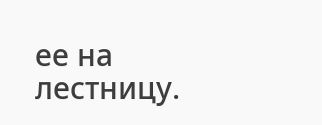ее на лестницу.